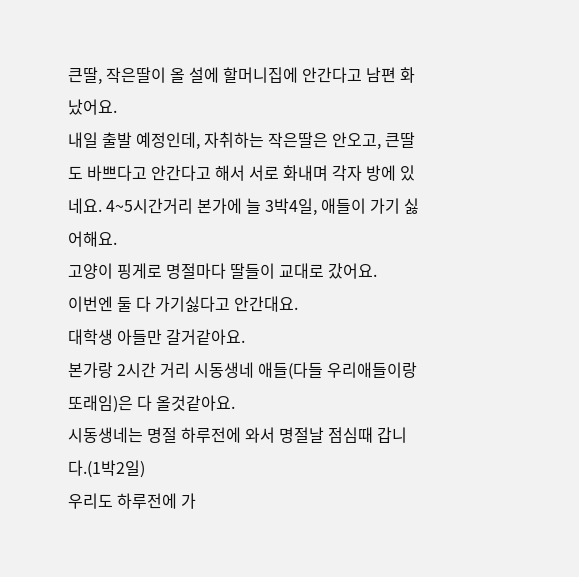큰딸, 작은딸이 올 설에 할머니집에 안간다고 남편 화났어요.
내일 출발 예정인데, 자취하는 작은딸은 안오고, 큰딸도 바쁘다고 안간다고 해서 서로 화내며 각자 방에 있네요. 4~5시간거리 본가에 늘 3박4일, 애들이 가기 싫어해요.
고양이 핑게로 명절마다 딸들이 교대로 갔어요.
이번엔 둘 다 가기싫다고 안간대요.
대학생 아들만 갈거같아요.
본가랑 2시간 거리 시동생네 애들(다들 우리애들이랑 또래임)은 다 올것같아요.
시동생네는 명절 하루전에 와서 명절날 점심때 갑니다.(1박2일)
우리도 하루전에 가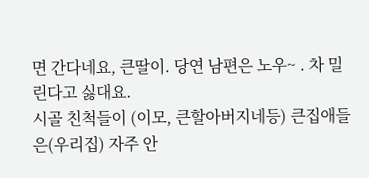면 간다네요, 큰딸이. 당연 남편은 노우~ . 차 밀린다고 싫대요.
시골 친척들이 (이모, 큰할아버지네등) 큰집애들은(우리집) 자주 안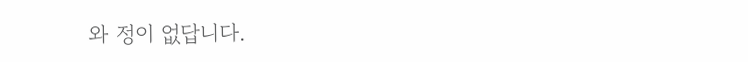와 정이 없답니다.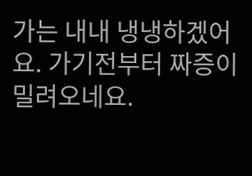가는 내내 냉냉하겠어요. 가기전부터 짜증이 밀려오네요.